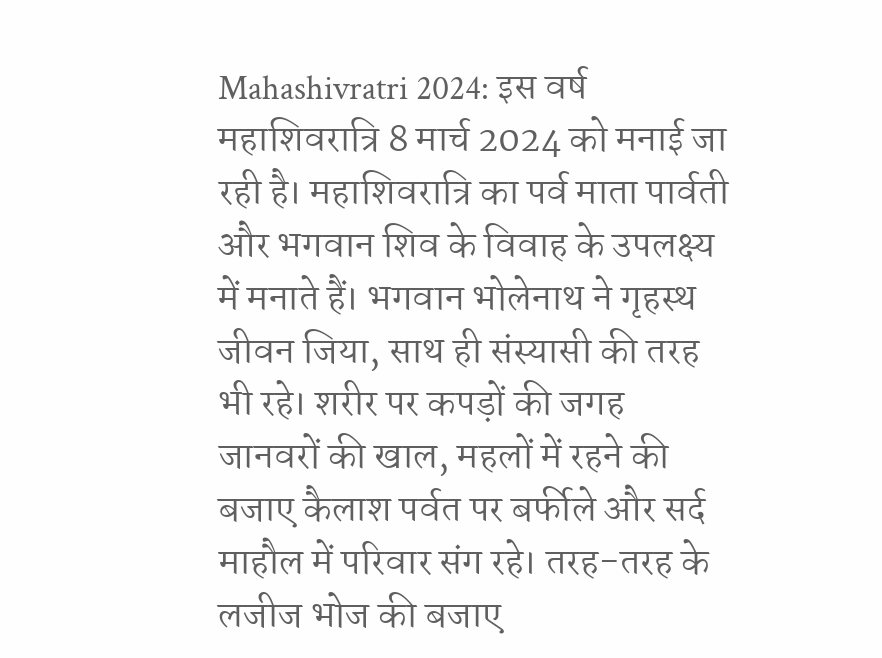Mahashivratri 2024: इस वर्ष महाशिवरात्रि 8 मार्च 2024 को मनाई जा रही है। महाशिवरात्रि का पर्व माता पार्वती और भगवान शिव के विवाह के उपलक्ष्य में मनाते हैं। भगवान भोलेनाथ ने गृहस्थ जीवन जिया, साथ ही संस्यासी की तरह भी रहे। शरीर पर कपड़ों की जगह जानवरों की खाल, महलों में रहने की बजाए कैलाश पर्वत पर बर्फीले और सर्द माहौल में परिवार संग रहे। तरह-तरह के लजीज भोज की बजाए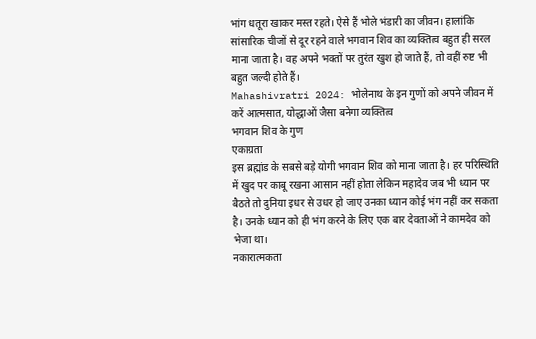भांग धतूरा खाकर मस्त रहते। ऐसे हैं भोले भंडारी का जीवन। हालांकि सांसारिक चीजों से दूर रहने वाले भगवान शिव का व्यक्तित्व बहुत ही सरल माना जाता है। वह अपने भक्तों पर तुरंत खुश हो जाते हैं, तो वहीं रुष्ट भी बहुत जल्दी होते हैं।
Mahashivratri 2024: भोलेनाथ के इन गुणों को अपने जीवन में करें आत्मसात, योद्धाओं जैसा बनेगा व्यक्तित्व
भगवान शिव के गुण
एकाग्रता
इस ब्रह्मांड के सबसे बड़े योगी भगवान शिव को माना जाता है। हर परिस्थिति में खुद पर काबू रखना आसान नहीं होता लेकिन महादेव जब भी ध्यान पर बैठते तो दुनिया इधर से उधर हो जाए उनका ध्यान कोई भंग नहीं कर सकता है। उनके ध्यान को ही भंग करने के लिए एक बार देवताओं ने कामदेव को भेजा था।
नकारात्मकता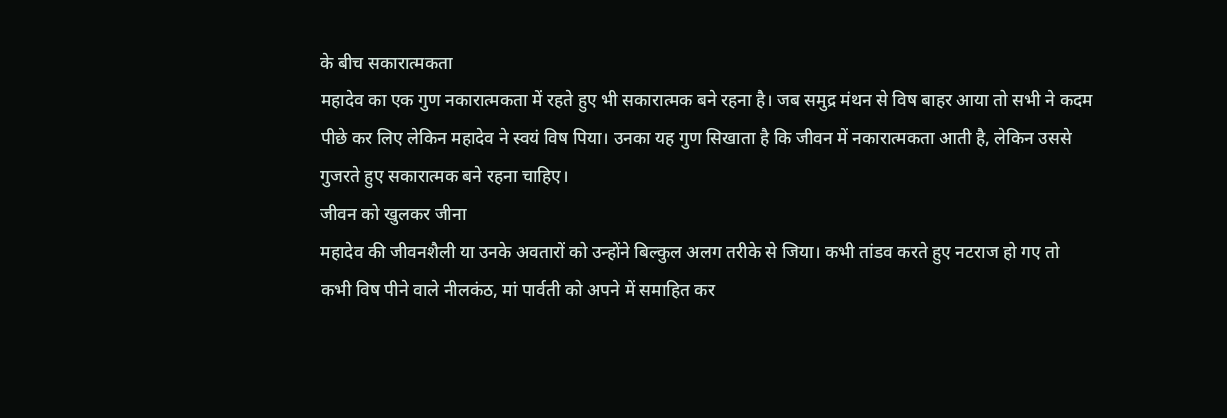के बीच सकारात्मकता
महादेव का एक गुण नकारात्मकता में रहते हुए भी सकारात्मक बने रहना है। जब समुद्र मंथन से विष बाहर आया तो सभी ने कदम पीछे कर लिए लेकिन महादेव ने स्वयं विष पिया। उनका यह गुण सिखाता है कि जीवन में नकारात्मकता आती है, लेकिन उससे गुजरते हुए सकारात्मक बने रहना चाहिए।
जीवन को खुलकर जीना
महादेव की जीवनशैली या उनके अवतारों को उन्होंने बिल्कुल अलग तरीके से जिया। कभी तांडव करते हुए नटराज हो गए तो कभी विष पीने वाले नीलकंठ, मां पार्वती को अपने में समाहित कर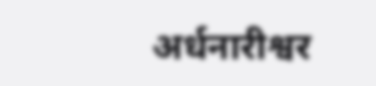अर्धनारीश्वर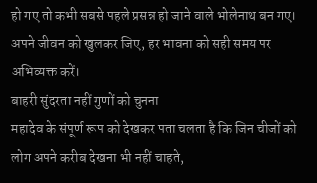हो गए तो कभी सबसे पहले प्रसन्न हो जाने वाले भोलेनाथ बन गए। अपने जीवन को खुलकर जिए, हर भावना को सही समय पर अभिव्यक्त करें।
बाहरी सुंदरता नहीं गुणों को चुनना
महादेव के संपूर्ण रूप को देखकर पता चलता है कि जिन चीजों को लोग अपने करीब देखना भी नहीं चाहते,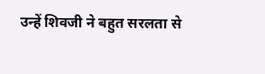उन्हें शिवजी ने बहुत सरलता से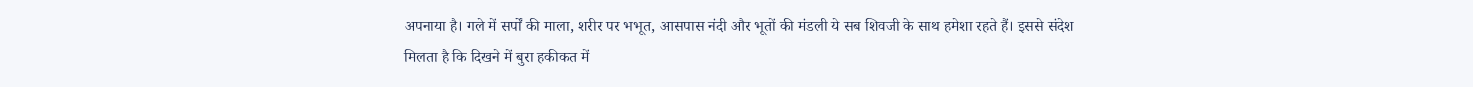अपनाया है। गले में सर्पों की माला, शरीर पर भभूत, आसपास नंदी और भूतों की मंडली ये सब शिवजी के साथ हमेशा रहते हैं। इससे संदेश मिलता है कि दिखने में बुरा हकीकत में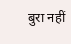बुरा नहीं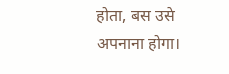होता, बस उसे अपनाना होगा।